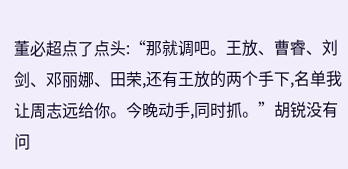董必超点了点头:“那就调吧。王放、曹睿、刘剑、邓丽娜、田荣,还有王放的两个手下,名单我让周志远给你。今晚动手,同时抓。”胡锐没有问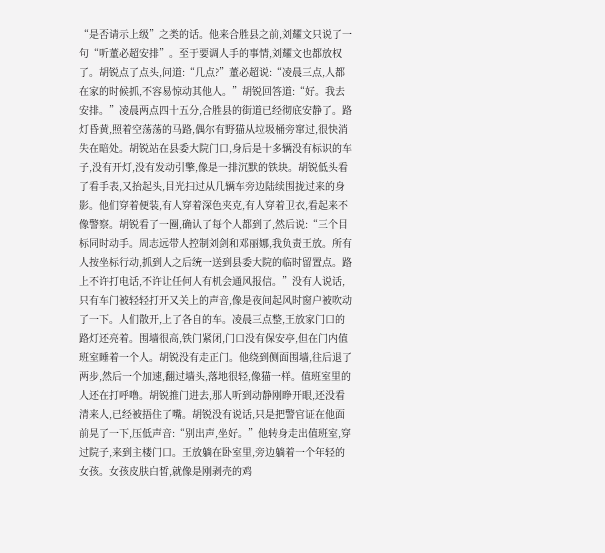“是否请示上级”之类的话。他来合胜县之前,刘耀文只说了一句“听董必超安排”。至于要调人手的事情,刘耀文也都放权了。胡锐点了点头,问道:“几点?”董必超说:“凌晨三点,人都在家的时候抓,不容易惊动其他人。”胡锐回答道:“好。我去安排。”凌晨两点四十五分,合胜县的街道已经彻底安静了。路灯昏黄,照着空荡荡的马路,偶尔有野猫从垃圾桶旁窜过,很快消失在暗处。胡锐站在县委大院门口,身后是十多辆没有标识的车子,没有开灯,没有发动引擎,像是一排沉默的铁块。胡锐低头看了看手表,又抬起头,目光扫过从几辆车旁边陆续围拢过来的身影。他们穿着便装,有人穿着深色夹克,有人穿着卫衣,看起来不像警察。胡锐看了一圈,确认了每个人都到了,然后说:“三个目标同时动手。周志远带人控制刘剑和邓丽娜,我负责王放。所有人按坐标行动,抓到人之后统一送到县委大院的临时留置点。路上不许打电话,不许让任何人有机会通风报信。”没有人说话,只有车门被轻轻打开又关上的声音,像是夜间起风时窗户被吹动了一下。人们散开,上了各自的车。凌晨三点整,王放家门口的路灯还亮着。围墙很高,铁门紧闭,门口没有保安亭,但在门内值班室睡着一个人。胡锐没有走正门。他绕到侧面围墙,往后退了两步,然后一个加速,翻过墙头,落地很轻,像猫一样。值班室里的人还在打呼噜。胡锐推门进去,那人听到动静刚睁开眼,还没看清来人,已经被捂住了嘴。胡锐没有说话,只是把警官证在他面前晃了一下,压低声音:“别出声,坐好。”他转身走出值班室,穿过院子,来到主楼门口。王放躺在卧室里,旁边躺着一个年轻的女孩。女孩皮肤白皙,就像是刚剥壳的鸡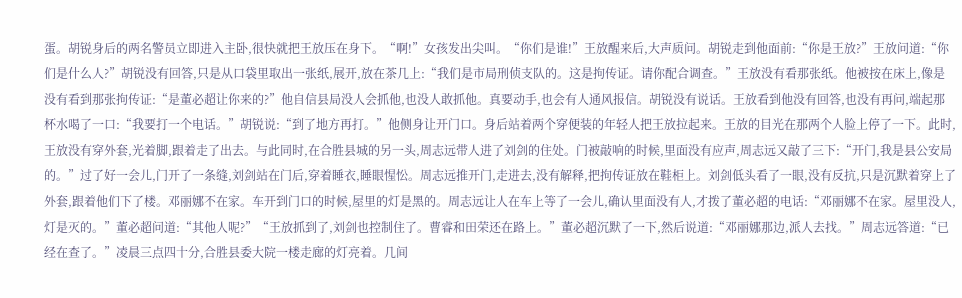蛋。胡锐身后的两名警员立即进入主卧,很快就把王放压在身下。“啊!”女孩发出尖叫。“你们是谁!”王放醒来后,大声质问。胡锐走到他面前:“你是王放?”王放问道:“你们是什么人?”胡锐没有回答,只是从口袋里取出一张纸,展开,放在茶几上:“我们是市局刑侦支队的。这是拘传证。请你配合调查。”王放没有看那张纸。他被按在床上,像是没有看到那张拘传证:“是董必超让你来的?”他自信县局没人会抓他,也没人敢抓他。真要动手,也会有人通风报信。胡锐没有说话。王放看到他没有回答,也没有再问,端起那杯水喝了一口:“我要打一个电话。”胡锐说:“到了地方再打。”他侧身让开门口。身后站着两个穿便装的年轻人把王放拉起来。王放的目光在那两个人脸上停了一下。此时,王放没有穿外套,光着脚,跟着走了出去。与此同时,在合胜县城的另一头,周志远带人进了刘剑的住处。门被敲响的时候,里面没有应声,周志远又敲了三下:“开门,我是县公安局的。”过了好一会儿,门开了一条缝,刘剑站在门后,穿着睡衣,睡眼惺忪。周志远推开门,走进去,没有解释,把拘传证放在鞋柜上。刘剑低头看了一眼,没有反抗,只是沉默着穿上了外套,跟着他们下了楼。邓丽娜不在家。车开到门口的时候,屋里的灯是黑的。周志远让人在车上等了一会儿,确认里面没有人,才拨了董必超的电话:“邓丽娜不在家。屋里没人,灯是灭的。”董必超问道:“其他人呢?”“王放抓到了,刘剑也控制住了。曹睿和田荣还在路上。”董必超沉默了一下,然后说道:“邓丽娜那边,派人去找。”周志远答道:“已经在查了。”凌晨三点四十分,合胜县委大院一楼走廊的灯亮着。几间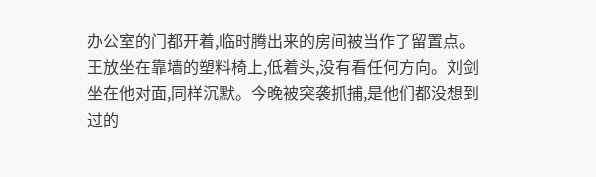办公室的门都开着,临时腾出来的房间被当作了留置点。王放坐在靠墙的塑料椅上,低着头,没有看任何方向。刘剑坐在他对面,同样沉默。今晚被突袭抓捕,是他们都没想到过的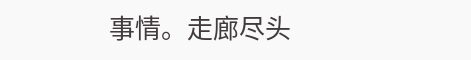事情。走廊尽头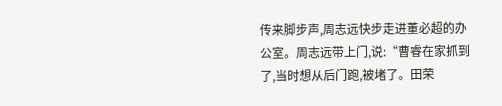传来脚步声,周志远快步走进董必超的办公室。周志远带上门,说:“曹睿在家抓到了,当时想从后门跑,被堵了。田荣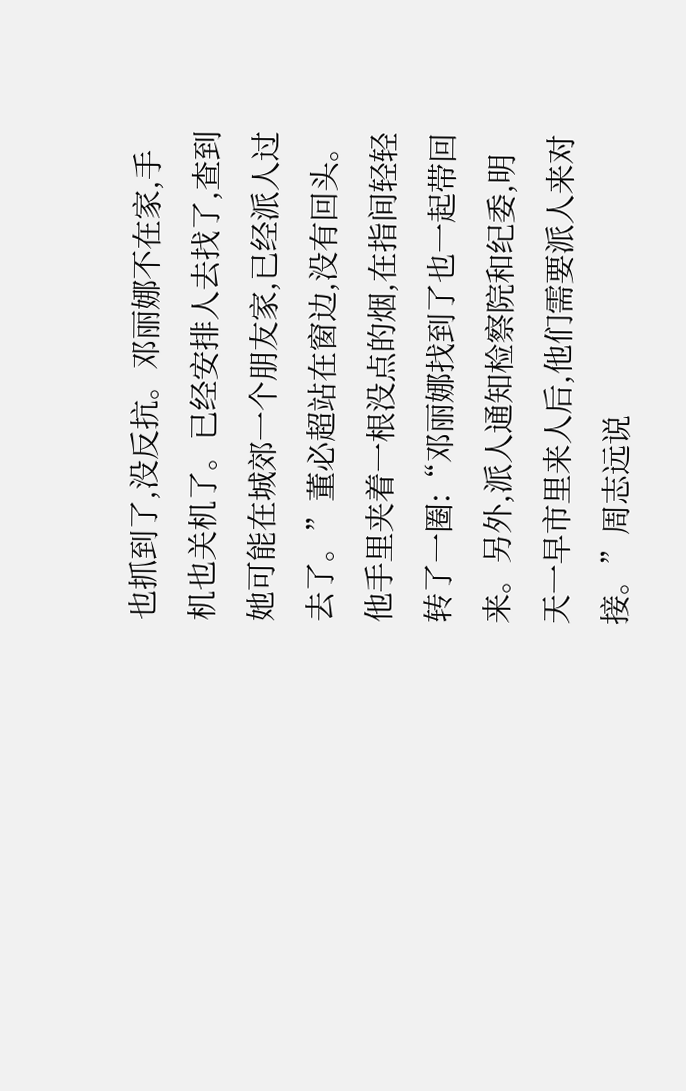也抓到了,没反抗。邓丽娜不在家,手机也关机了。已经安排人去找了,查到她可能在城郊一个朋友家,已经派人过去了。”董必超站在窗边,没有回头。他手里夹着一根没点的烟,在指间轻轻转了一圈:“邓丽娜找到了也一起带回来。另外,派人通知检察院和纪委,明天一早市里来人后,他们需要派人来对接。”周志远说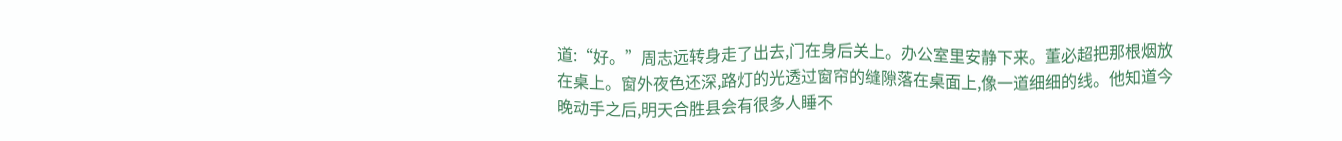道:“好。”周志远转身走了出去,门在身后关上。办公室里安静下来。董必超把那根烟放在桌上。窗外夜色还深,路灯的光透过窗帘的缝隙落在桌面上,像一道细细的线。他知道今晚动手之后,明天合胜县会有很多人睡不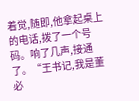着觉,随即,他拿起桌上的电话,拨了一个号码。响了几声,接通了。“王书记,我是董必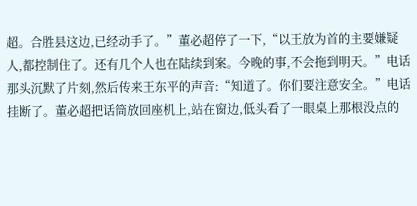超。合胜县这边,已经动手了。”董必超停了一下,“以王放为首的主要嫌疑人,都控制住了。还有几个人也在陆续到案。今晚的事,不会拖到明天。”电话那头沉默了片刻,然后传来王东平的声音:“知道了。你们要注意安全。”电话挂断了。董必超把话筒放回座机上,站在窗边,低头看了一眼桌上那根没点的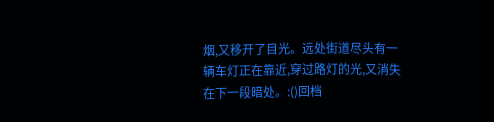烟,又移开了目光。远处街道尽头有一辆车灯正在靠近,穿过路灯的光,又消失在下一段暗处。:()回档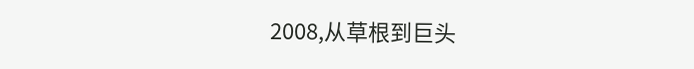2008,从草根到巨头